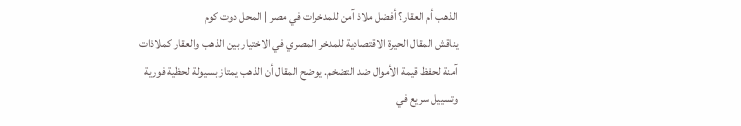الذهب أم العقار؟ أفضل ملاذ آمن للمدخرات في مصر | المحل دوت كوم
يناقش المقال الحيرة الاقتصادية للمدخر المصري في الاختيار بين الذهب والعقار كملاذات آمنة لحفظ قيمة الأموال ضد التضخم. يوضح المقال أن الذهب يمتاز بسيولة لحظية فورية وتسييل سريع في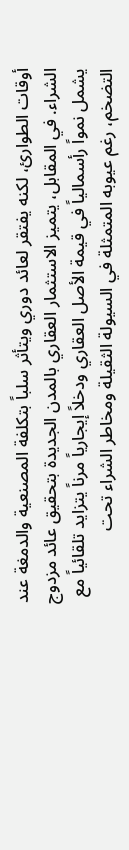أوقات الطوارئ، لكنه يفتقر لعائد دوري ويتأثر سلباً بتكلفة المصنعية والدمغة عند الشراء. في المقابل، يتميز الاستثمار العقاري بالمدن الجديدة بتحقيق عائد مزدوج يشمل نمواً رأسمالياً في قيمة الأصل العقاري ودخلاً إيجارياً مرناً يتزايد تلقائياً مع التضخم، رغم عيوبه المتمثلة في السيولة الثقيلة ومخاطر الشراء تحت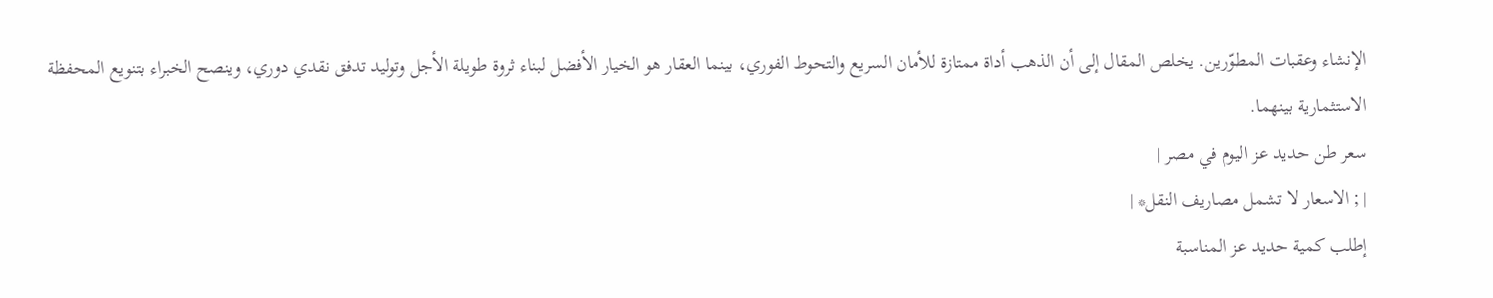الإنشاء وعقبات المطوّرين. يخلص المقال إلى أن الذهب أداة ممتازة للأمان السريع والتحوط الفوري، بينما العقار هو الخيار الأفضل لبناء ثروة طويلة الأجل وتوليد تدفق نقدي دوري، وينصح الخبراء بتنويع المحفظة الاستثمارية بينهما.
سعر طن حديد عز اليوم في مصر |
| ; الاسعار لا تشمل مصاريف النقل* |
إطلب كمية حديد عز المناسبة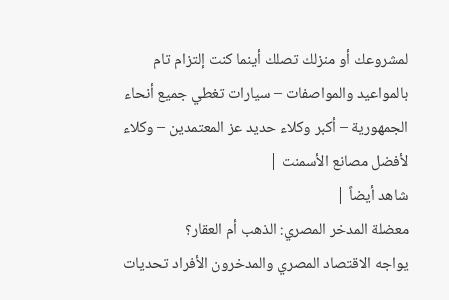لمشروعك أو منزلك تصلك أينما كنت إلتزام تام بالمواعيد والمواصفات – سيارات تغطي جميع أنحاء الجمهورية – أكبر وكلاء حديد عز المعتمدين – وكلاء لأفضل مصانع الأسمنت |
شاهد أيضاً |
معضلة المدخر المصري: الذهب أم العقار؟
يواجه الاقتصاد المصري والمدخرون الأفراد تحديات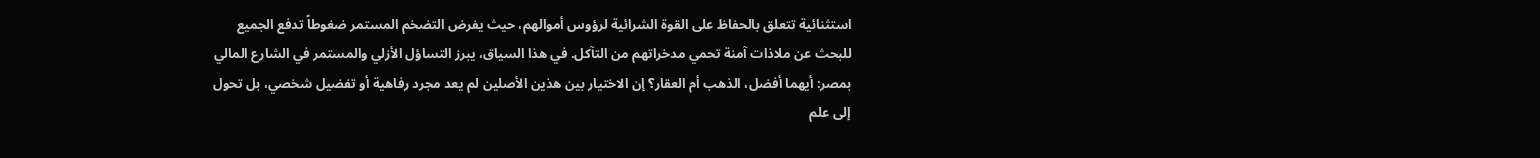استثنائية تتعلق بالحفاظ على القوة الشرائية لرؤوس أموالهم، حيث يفرض التضخم المستمر ضغوطاً تدفع الجميع للبحث عن ملاذات آمنة تحمي مدخراتهم من التآكل. في هذا السياق، يبرز التساؤل الأزلي والمستمر في الشارع المالي بمصر: أيهما أفضل، الذهب أم العقار؟ إن الاختيار بين هذين الأصلين لم يعد مجرد رفاهية أو تفضيل شخصي، بل تحول إلى علم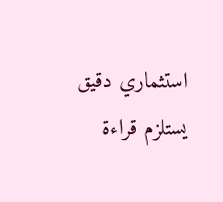استثماري دقيق يستلزم قراءة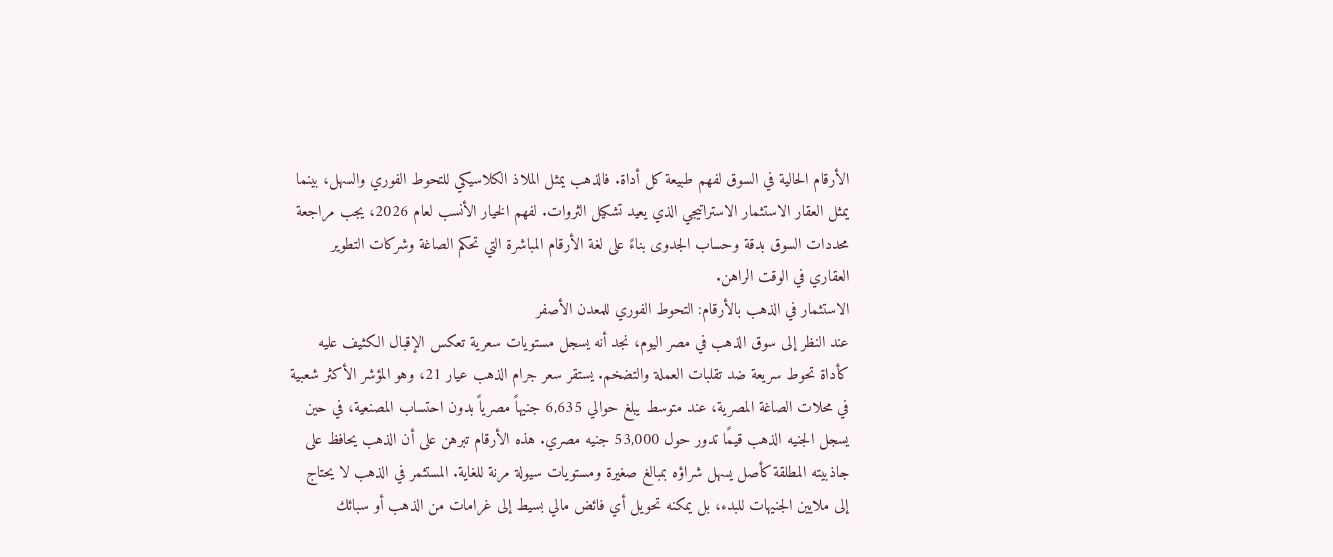الأرقام الحالية في السوق لفهم طبيعة كل أداة. فالذهب يمثل الملاذ الكلاسيكي للتحوط الفوري والسهل، بينما يمثل العقار الاستثمار الاستراتيجي الذي يعيد تشكيل الثروات. لفهم الخيار الأنسب لعام 2026، يجب مراجعة محددات السوق بدقة وحساب الجدوى بناءً على لغة الأرقام المباشرة التي تحكم الصاغة وشركات التطوير العقاري في الوقت الراهن.
الاستثمار في الذهب بالأرقام: التحوط الفوري للمعدن الأصفر
عند النظر إلى سوق الذهب في مصر اليوم، نجد أنه يسجل مستويات سعرية تعكس الإقبال الكثيف عليه كأداة تحوط سريعة ضد تقلبات العملة والتضخم. يستقر سعر جرام الذهب عيار 21، وهو المؤشر الأكثر شعبية في محلات الصاغة المصرية، عند متوسط يبلغ حوالي 6,635 جنيهاً مصرياً بدون احتساب المصنعية، في حين يسجل الجنيه الذهب قيمًا تدور حول 53,000 جنيه مصري. هذه الأرقام تبرهن على أن الذهب يحافظ على جاذبيته المطلقة كأصل يسهل شراؤه بمبالغ صغيرة ومستويات سيولة مرنة للغاية. المستثمر في الذهب لا يحتاج إلى ملايين الجنيهات للبدء، بل يمكنه تحويل أي فائض مالي بسيط إلى غرامات من الذهب أو سبائك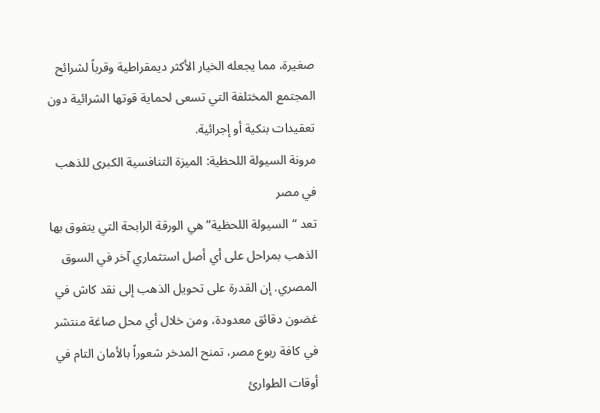صغيرة، مما يجعله الخيار الأكثر ديمقراطية وقرباً لشرائح المجتمع المختلفة التي تسعى لحماية قوتها الشرائية دون تعقيدات بنكية أو إجرائية.
مرونة السيولة اللحظية: الميزة التنافسية الكبرى للذهب في مصر
تعد “السيولة اللحظية” هي الورقة الرابحة التي يتفوق بها الذهب بمراحل على أي أصل استثماري آخر في السوق المصري. إن القدرة على تحويل الذهب إلى نقد كاش في غضون دقائق معدودة، ومن خلال أي محل صاغة منتشر في كافة ربوع مصر، تمنح المدخر شعوراً بالأمان التام في أوقات الطوارئ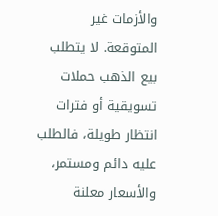والأزمات غير المتوقعة. لا يتطلب بيع الذهب حملات تسويقية أو فترات انتظار طويلة، فالطلب عليه دائم ومستمر، والأسعار معلنة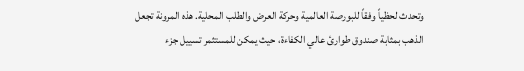وتحدث لحظياً وفقاً للبورصة العالمية وحركة العرض والطلب المحلية. هذه المرونة تجعل الذهب بمثابة صندوق طوارئ عالي الكفاءة، حيث يمكن للمستثمر تسييل جزء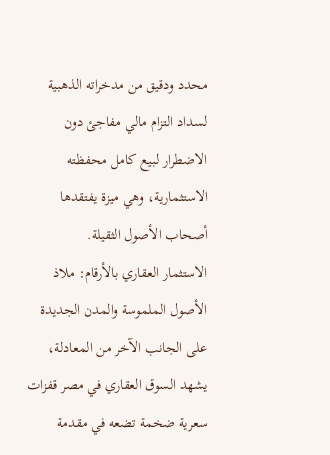محدد ودقيق من مدخراته الذهبية لسداد التزام مالي مفاجئ دون الاضطرار لبيع كامل محفظته الاستثمارية، وهي ميزة يفتقدها أصحاب الأصول الثقيلة.
الاستثمار العقاري بالأرقام: ملاذ الأصول الملموسة والمدن الجديدة
على الجانب الآخر من المعادلة، يشهد السوق العقاري في مصر قفزات سعرية ضخمة تضعه في مقدمة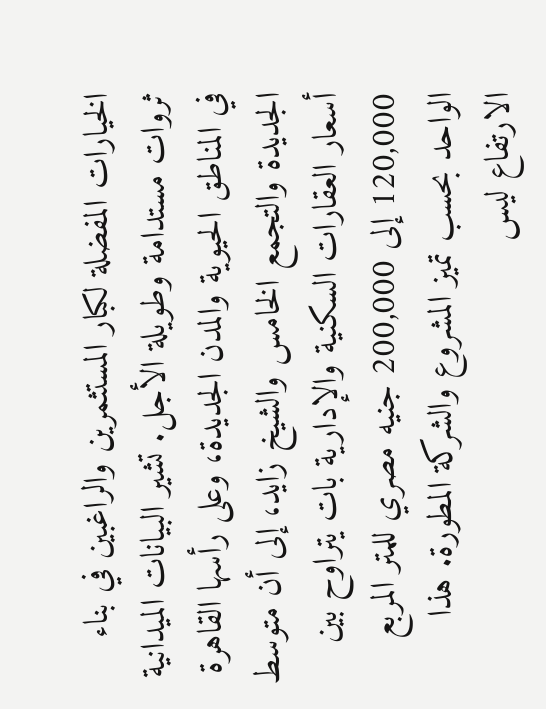الخيارات المفضلة لكبار المستثمرين والراغبين في بناء ثروات مستدامة وطويلة الأجل. تشير البيانات الميدانية في المناطق الحيوية والمدن الجديدة، وعلى رأسها القاهرة الجديدة والتجمع الخامس والشيخ زايد، إلى أن متوسط أسعار العقارات السكنية والإدارية بات يتراوح بين 120,000 إلى 200,000 جنيه مصري للمتر المربع الواحد بحسب تميز المشروع والشركة المطورة. هذا الارتفاع ليس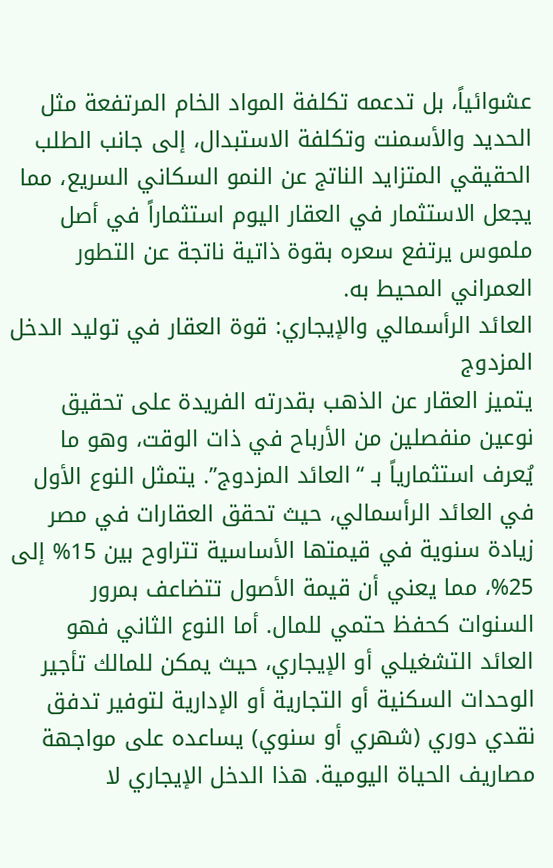عشوائياً، بل تدعمه تكلفة المواد الخام المرتفعة مثل الحديد والأسمنت وتكلفة الاستبدال، إلى جانب الطلب الحقيقي المتزايد الناتج عن النمو السكاني السريع، مما يجعل الاستثمار في العقار اليوم استثماراً في أصل ملموس يرتفع سعره بقوة ذاتية ناتجة عن التطور العمراني المحيط به.
العائد الرأسمالي والإيجاري: قوة العقار في توليد الدخل المزدوج
يتميز العقار عن الذهب بقدرته الفريدة على تحقيق نوعين منفصلين من الأرباح في ذات الوقت، وهو ما يُعرف استثمارياً بـ “العائد المزدوج”. يتمثل النوع الأول في العائد الرأسمالي، حيث تحقق العقارات في مصر زيادة سنوية في قيمتها الأساسية تتراوح بين 15% إلى 25%، مما يعني أن قيمة الأصول تتضاعف بمرور السنوات كحفظ حتمي للمال. أما النوع الثاني فهو العائد التشغيلي أو الإيجاري، حيث يمكن للمالك تأجير الوحدات السكنية أو التجارية أو الإدارية لتوفير تدفق نقدي دوري (شهري أو سنوي) يساعده على مواجهة مصاريف الحياة اليومية. هذا الدخل الإيجاري لا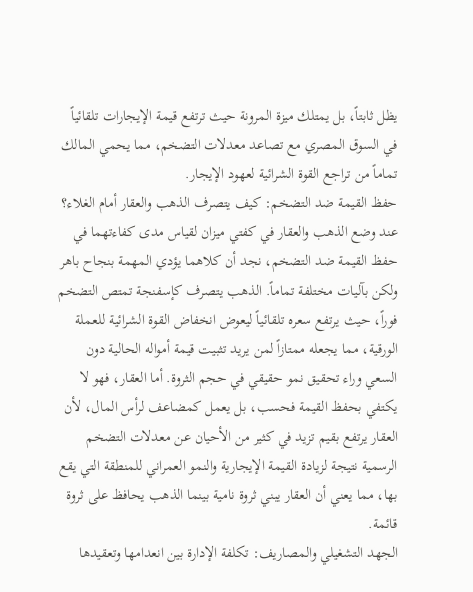يظل ثابتاً، بل يمتلك ميزة المرونة حيث ترتفع قيمة الإيجارات تلقائياً في السوق المصري مع تصاعد معدلات التضخم، مما يحمي المالك تماماً من تراجع القوة الشرائية لعهود الإيجار.
حفظ القيمة ضد التضخم: كيف يتصرف الذهب والعقار أمام الغلاء؟
عند وضع الذهب والعقار في كفتي ميزان لقياس مدى كفاءتهما في حفظ القيمة ضد التضخم، نجد أن كلاهما يؤدي المهمة بنجاح باهر ولكن بآليات مختلفة تماماً. الذهب يتصرف كإسفنجة تمتص التضخم فوراً، حيث يرتفع سعره تلقائياً ليعوض انخفاض القوة الشرائية للعملة الورقية، مما يجعله ممتازاً لمن يريد تثبيت قيمة أمواله الحالية دون السعي وراء تحقيق نمو حقيقي في حجم الثروة. أما العقار، فهو لا يكتفي بحفظ القيمة فحسب، بل يعمل كمضاعف لرأس المال، لأن العقار يرتفع بقيم تزيد في كثير من الأحيان عن معدلات التضخم الرسمية نتيجة لزيادة القيمة الإيجارية والنمو العمراني للمنطقة التي يقع بها، مما يعني أن العقار يبني ثروة نامية بينما الذهب يحافظ على ثروة قائمة.
الجهد التشغيلي والمصاريف: تكلفة الإدارة بين انعدامها وتعقيدها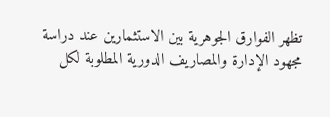تظهر الفوارق الجوهرية بين الاستثمارين عند دراسة مجهود الإدارة والمصاريف الدورية المطلوبة لكل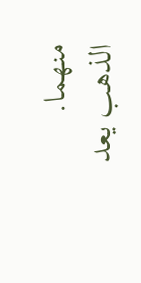منهما. الذهب يعد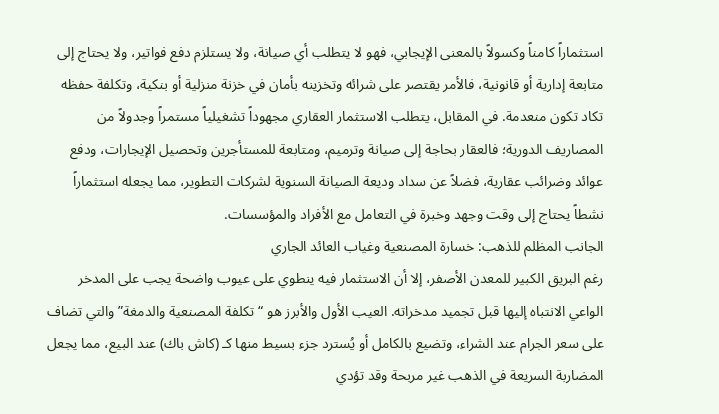استثماراً كامناً وكسولاً بالمعنى الإيجابي، فهو لا يتطلب أي صيانة، ولا يستلزم دفع فواتير، ولا يحتاج إلى متابعة إدارية أو قانونية، فالأمر يقتصر على شرائه وتخزينه بأمان في خزنة منزلية أو بنكية، وتكلفة حفظه تكاد تكون منعدمة. في المقابل، يتطلب الاستثمار العقاري مجهوداً تشغيلياً مستمراً وجدولاً من المصاريف الدورية؛ فالعقار بحاجة إلى صيانة وترميم، ومتابعة للمستأجرين وتحصيل الإيجارات، ودفع عوائد وضرائب عقارية، فضلاً عن سداد وديعة الصيانة السنوية لشركات التطوير، مما يجعله استثماراً نشطاً يحتاج إلى وقت وجهد وخبرة في التعامل مع الأفراد والمؤسسات.
الجانب المظلم للذهب: خسارة المصنعية وغياب العائد الجاري
رغم البريق الكبير للمعدن الأصفر، إلا أن الاستثمار فيه ينطوي على عيوب واضحة يجب على المدخر الواعي الانتباه إليها قبل تجميد مدخراته. العيب الأول والأبرز هو “تكلفة المصنعية والدمغة” والتي تضاف على سعر الجرام عند الشراء، وتضيع بالكامل أو يُسترد جزء بسيط منها كـ (كاش باك) عند البيع، مما يجعل المضاربة السريعة في الذهب غير مربحة وقد تؤدي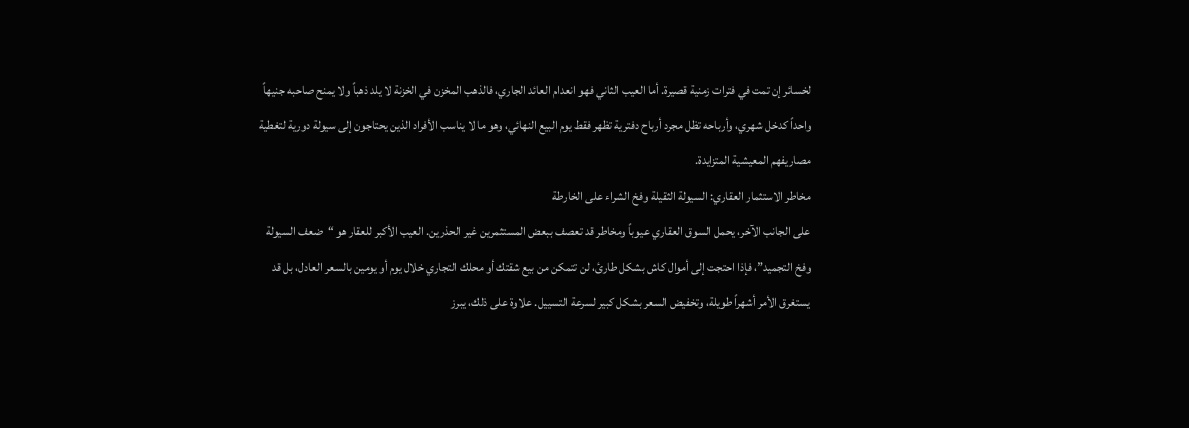لخسائر إن تمت في فترات زمنية قصيرة. أما العيب الثاني فهو انعدام العائد الجاري، فالذهب المخزن في الخزنة لا يلد ذهباً ولا يمنح صاحبه جنيهاً واحداً كدخل شهري، وأرباحه تظل مجرد أرباح دفترية تظهر فقط يوم البيع النهائي، وهو ما لا يناسب الأفراد الذين يحتاجون إلى سيولة دورية لتغطية مصاريفهم المعيشية المتزايدة.
مخاطر الاستثمار العقاري: السيولة الثقيلة وفخ الشراء على الخارطة
على الجانب الآخر، يحمل السوق العقاري عيوباً ومخاطر قد تعصف ببعض المستثمرين غير الحذرين. العيب الأكبر للعقار هو “ضعف السيولة وفخ التجميد”، فإذا احتجت إلى أموال كاش بشكل طارئ، لن تتمكن من بيع شقتك أو محلك التجاري خلال يوم أو يومين بالسعر العادل، بل قد يستغرق الأمر أشهراً طويلة، وتخفيض السعر بشكل كبير لسرعة التسييل. علاوة على ذلك، يبرز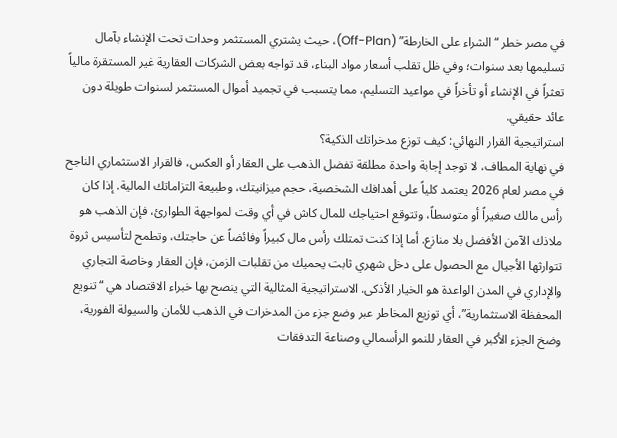في مصر خطر “الشراء على الخارطة” (Off-Plan)، حيث يشتري المستثمر وحدات تحت الإنشاء بآمال تسليمها بعد سنوات؛ وفي ظل تقلب أسعار مواد البناء، قد تواجه بعض الشركات العقارية غير المستقرة مالياً تعثراً في الإنشاء أو تأخراً في مواعيد التسليم، مما يتسبب في تجميد أموال المستثمر لسنوات طويلة دون عائد حقيقي.
استراتيجية القرار النهائي: كيف توزع مدخراتك الذكية؟
في نهاية المطاف، لا توجد إجابة واحدة مطلقة تفضل الذهب على العقار أو العكس، فالقرار الاستثماري الناجح في مصر لعام 2026 يعتمد كلياً على أهدافك الشخصية، حجم ميزانيتك، وطبيعة التزاماتك المالية. إذا كان رأس مالك صغيراً أو متوسطاً، وتتوقع احتياجك للمال كاش في أي وقت لمواجهة الطوارئ، فإن الذهب هو ملاذك الآمن الأفضل بلا منازع. أما إذا كنت تمتلك رأس مال كبيراً وفائضاً عن حاجتك، وتطمح لتأسيس ثروة تتوارثها الأجيال مع الحصول على دخل شهري ثابت يحميك من تقلبات الزمن، فإن العقار وخاصة التجاري والإداري في المدن الواعدة هو الخيار الأذكى. الاستراتيجية المثالية التي ينصح بها خبراء الاقتصاد هي “تنويع المحفظة الاستثمارية”، أي توزيع المخاطر عبر وضع جزء من المدخرات في الذهب للأمان والسيولة الفورية، وضخ الجزء الأكبر في العقار للنمو الرأسمالي وصناعة التدفقات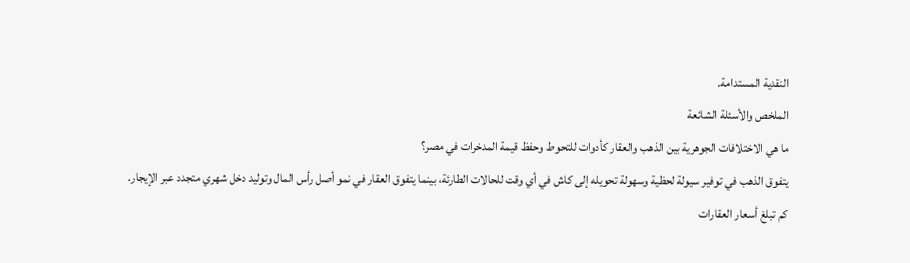النقدية المستدامة.
الملخص والأسئلة الشائعة
ما هي الاختلافات الجوهرية بين الذهب والعقار كأدوات للتحوط وحفظ قيمة المدخرات في مصر؟
يتفوق الذهب في توفير سيولة لحظية وسهولة تحويله إلى كاش في أي وقت للحالات الطارئة، بينما يتفوق العقار في نمو أصل رأس المال وتوليد دخل شهري متجدد عبر الإيجار.
كم تبلغ أسعار العقارات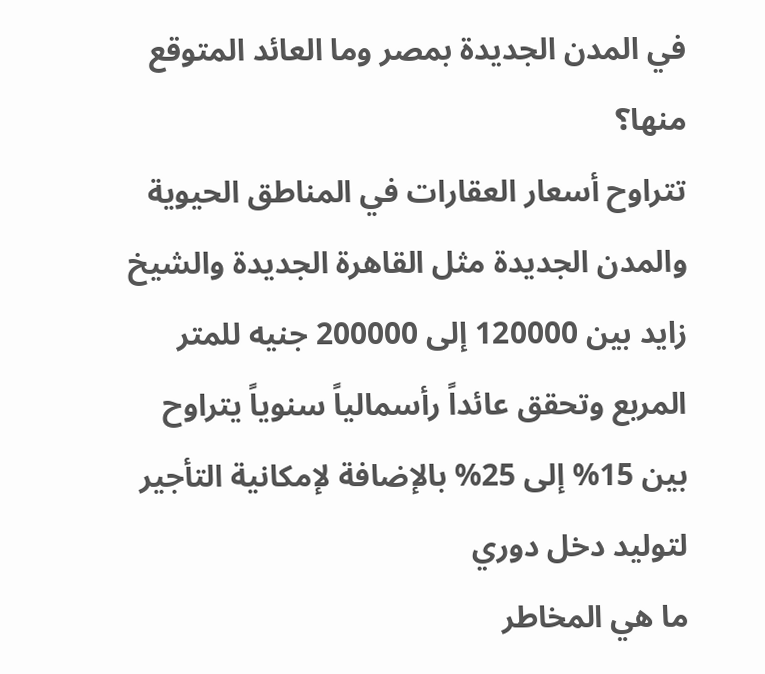في المدن الجديدة بمصر وما العائد المتوقع منها؟
تتراوح أسعار العقارات في المناطق الحيوية والمدن الجديدة مثل القاهرة الجديدة والشيخ زايد بين 120000 إلى 200000 جنيه للمتر المربع وتحقق عائداً رأسمالياً سنوياً يتراوح بين 15% إلى 25% بالإضافة لإمكانية التأجير لتوليد دخل دوري
ما هي المخاطر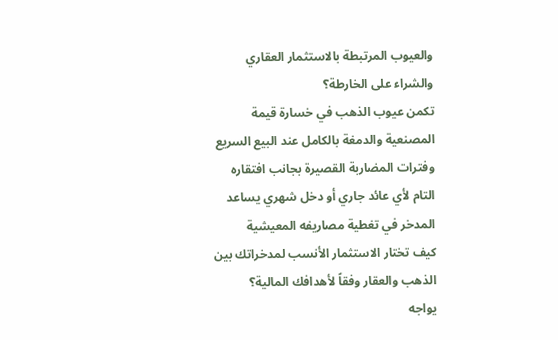والعيوب المرتبطة بالاستثمار العقاري والشراء على الخارطة؟
تكمن عيوب الذهب في خسارة قيمة المصنعية والدمغة بالكامل عند البيع السريع وفترات المضاربة القصيرة بجانب افتقاره التام لأي عائد جاري أو دخل شهري يساعد المدخر في تغطية مصاريفه المعيشية
كيف تختار الاستثمار الأنسب لمدخراتك بين الذهب والعقار وفقاً لأهدافك المالية؟
يواجه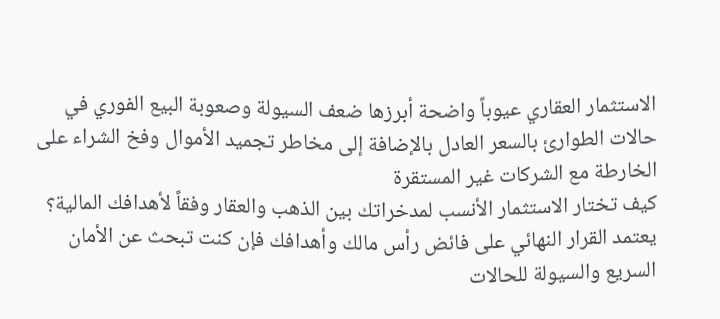الاستثمار العقاري عيوباً واضحة أبرزها ضعف السيولة وصعوبة البيع الفوري في حالات الطوارئ بالسعر العادل بالإضافة إلى مخاطر تجميد الأموال وفخ الشراء على الخارطة مع الشركات غير المستقرة
كيف تختار الاستثمار الأنسب لمدخراتك بين الذهب والعقار وفقاً لأهدافك المالية؟
يعتمد القرار النهائي على فائض رأس مالك وأهدافك فإن كنت تبحث عن الأمان السريع والسيولة للحالات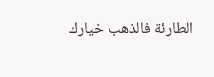الطارئة فالذهب خيارك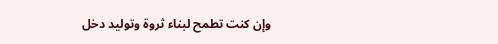وإن كنت تطمح لبناء ثروة وتوليد دخل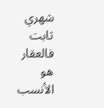شهري ثابت فالعقار هو الأنسب